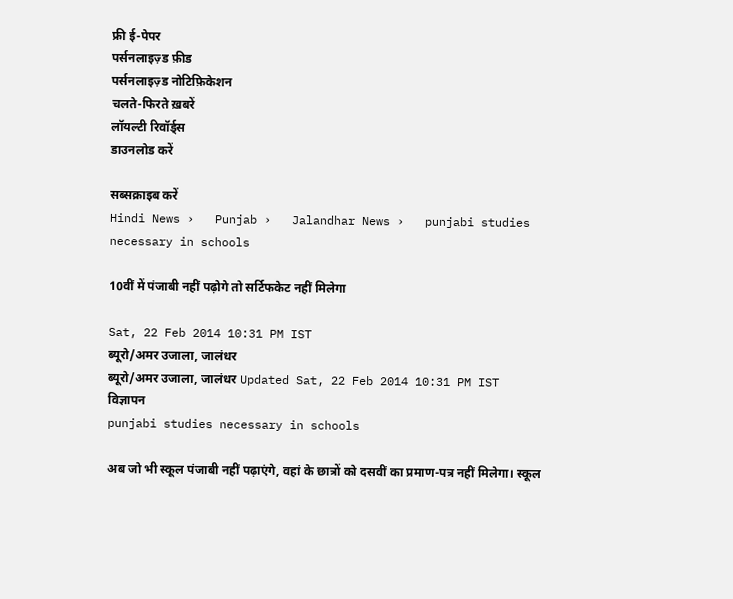फ्री ई-पेपर
पर्सनलाइज़्ड फ़ीड
पर्सनलाइज़्ड नोटिफ़िकेशन
चलते-फिरते ख़बरें
लॉयल्टी रिवॉर्ड्स
डाउनलोड करें

सब्सक्राइब करें
Hindi News ›   Punjab ›   Jalandhar News ›   punjabi studies necessary in schools

10वीं में पंजाबी नहीं पढ़ोगे तो सर्टिफकेट नहीं मिलेगा

Sat, 22 Feb 2014 10:31 PM IST
ब्यूरो/अमर उजाला, जालंधर
ब्यूरो/अमर उजाला, जालंधर Updated Sat, 22 Feb 2014 10:31 PM IST
विज्ञापन
punjabi studies necessary in schools

अब जो भी स्कूल पंजाबी नहीं पढ़ाएंगे, वहां के छात्रों को दसवीं का प्रमाण-पत्र नहीं मिलेगा। स्कूल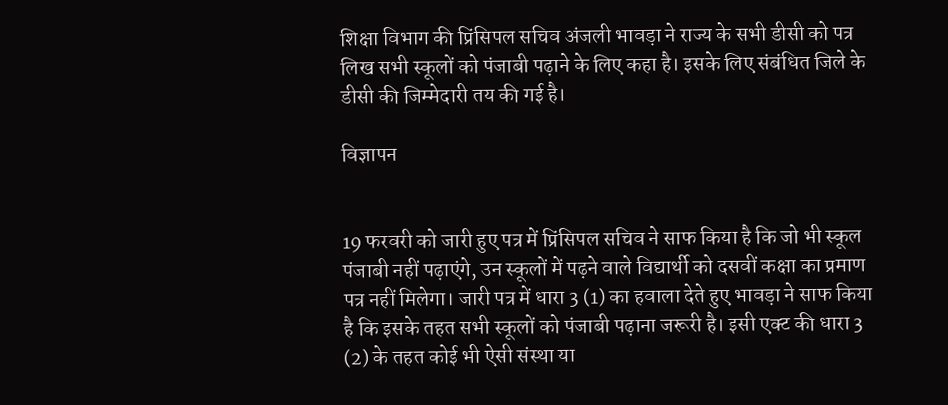शिक्षा विभाग की प्रिंसिपल सचिव अंजली भावड़ा ने राज्य के सभी डीसी को पत्र लिख सभी स्कूलों को पंजाबी पढ़ाने के लिए कहा है। इसके लिए संबंधित जिले के डीसी की जिम्मेदारी तय की गई है।

विज्ञापन


19 फरवरी को जारी हुए पत्र में प्रिंसिपल सचिव ने साफ किया है कि जो भी स्कूल पंजाबी नहीं पढ़ाएंगे, उन स्कूलों में पढ़ने वाले विद्यार्थी को दसवीं कक्षा का प्रमाण पत्र नहीं मिलेगा। जारी पत्र में धारा 3 (1) का हवाला देते हुए भावड़ा ने साफ किया है कि इसके तहत सभी स्कूलों को पंजाबी पढ़ाना जरूरी है। इसी एक्ट की धारा 3 (2) के तहत कोई भी ऐसी संस्था या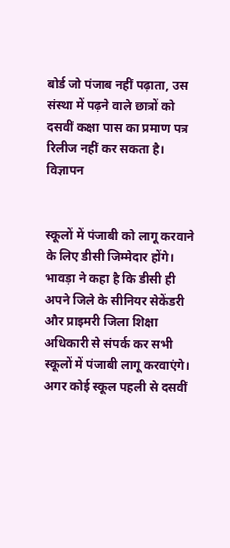बोर्ड जो पंजाब नहीं पढ़ाता, उस संस्था में पढ़ने वाले छात्रों को दसवीं कक्षा पास का प्रमाण पत्र रिलीज नहीं कर सकता है।
विज्ञापन


स्कूलों में पंजाबी को लागू करवाने के लिए डीसी जिम्मेदार होंगे। भावड़ा ने कहा है कि डीसी ही अपने जिले के सीनियर सेकेंडरी और प्राइमरी जिला शिक्षा अधिकारी से संपर्क कर सभी स्कूलों में पंजाबी लागू करवाएंगे। अगर कोई स्कूल पहली से दसवीं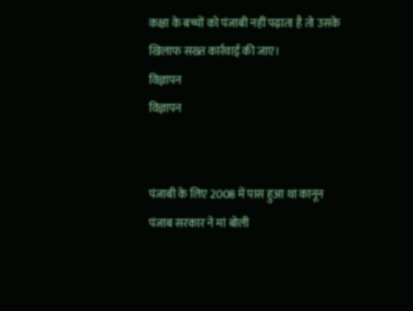कक्षा के बच्चों को पंजाबी नहीं पढ़ाता है तो उसके खिलाफ सख्त कार्रवाई की जाए।
विज्ञापन
विज्ञापन


पंजाबी के लिए 2008 में पास हुआ था कानून
पंजाब सरकार ने मां बोली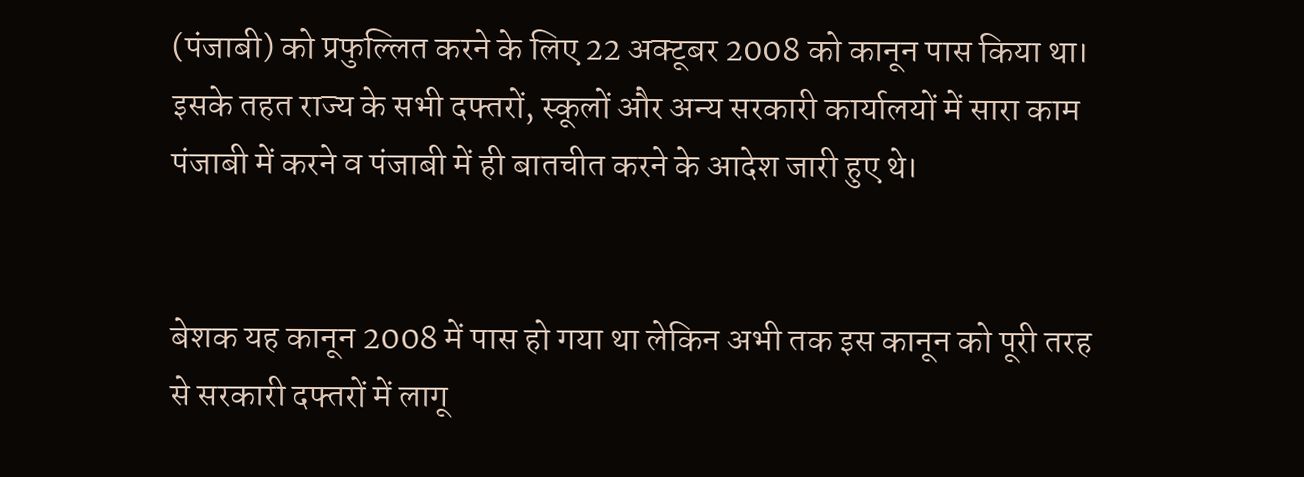(पंजाबी) को प्रफुल्लित करने के लिए 22 अक्टूबर 2008 को कानून पास किया था। इसके तहत राज्य के सभी दफ्तरों, स्कूलों और अन्य सरकारी कार्यालयों में सारा काम पंजाबी में करने व पंजाबी में ही बातचीत करने के आदेश जारी हुए थे।


बेशक यह कानून 2008 में पास हो गया था लेकिन अभी तक इस कानून को पूरी तरह से सरकारी दफ्तरों में लागू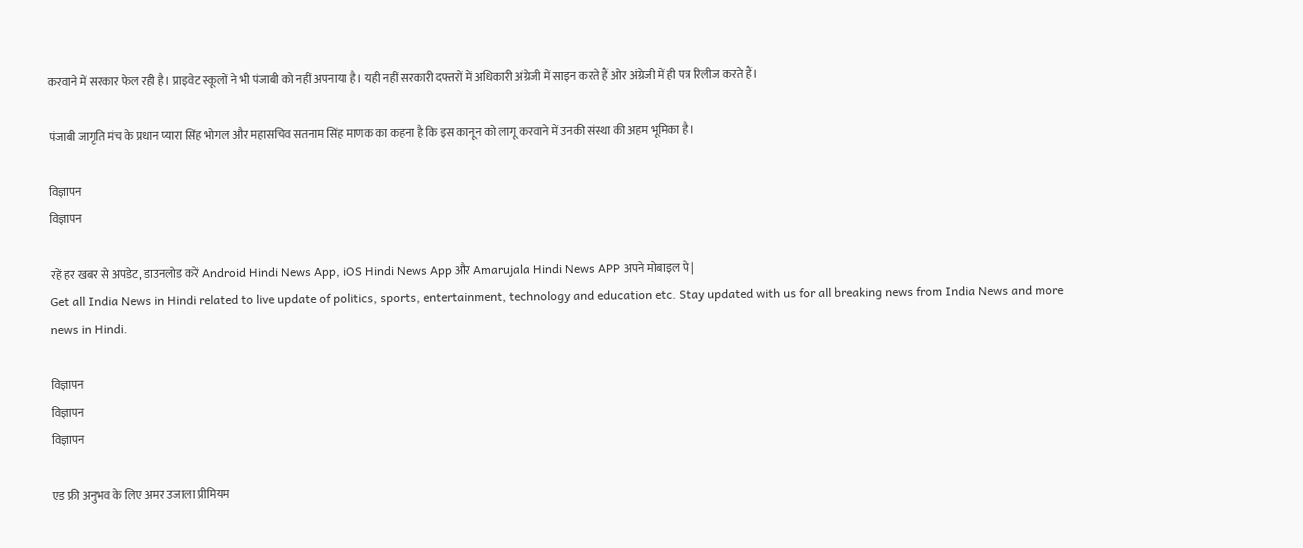करवाने में सरकार फेल रही है। प्राइवेट स्कूलों ने भी पंजाबी को नहीं अपनाया है। यही नहीं सरकारी दफ्तरों में अधिकारी अंग्रेजी में साइन करते हैं ओर अंग्रेजी में ही पत्र रिलीज करते हैं।

पंजाबी जागृति मंच के प्रधान प्यारा सिंह भोगल और महासचिव सतनाम सिंह माणक का कहना है कि इस कानून को लागू करवाने में उनकी संस्था की अहम भूमिका है।

विज्ञापन
विज्ञापन

रहें हर खबर से अपडेट, डाउनलोड करें Android Hindi News App, iOS Hindi News App और Amarujala Hindi News APP अपने मोबाइल पे|
Get all India News in Hindi related to live update of politics, sports, entertainment, technology and education etc. Stay updated with us for all breaking news from India News and more news in Hindi.

विज्ञापन
विज्ञापन
विज्ञापन

एड फ्री अनुभव के लिए अमर उजाला प्रीमियम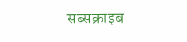सब्सक्राइब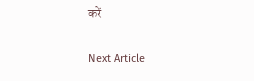करें

Next Article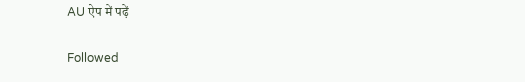AU ऐप में पढ़ें

Followed